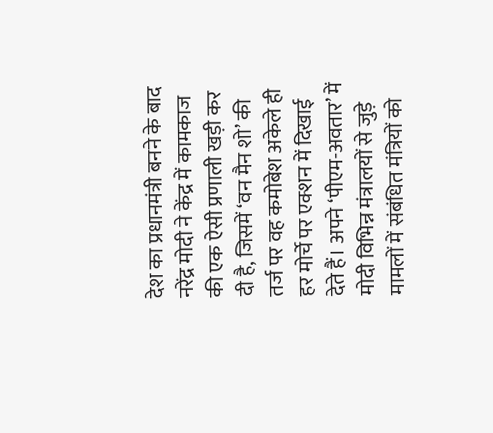देश का प्रधानमंत्री बनने के बाद नरेंद्र मोदी ने केंद्र में कामकाज की एक ऐसी प्रणाली खड़ी कर दी है, जिसमें ‘वन मैन शो’ की तर्ज पर वह कमोबेश अकेले ही हर मोर्चे पर एक्शन में दिखाई देते हैं। अपने ‘पीएम-अवतार’ में मोदी विभिन्न मंत्रालयों से जुड़े मामलों में संबंधित मंत्रियों को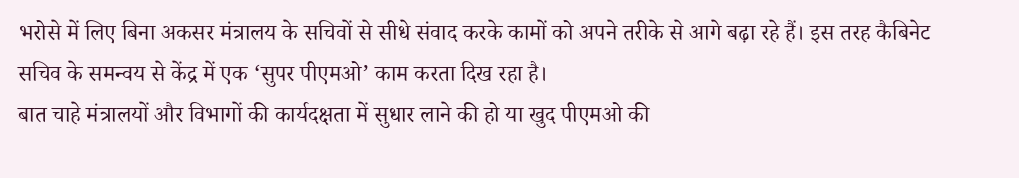भरोसे में लिए बिना अकसर मंत्रालय के सचिवों से सीधे संवाद करके कामों को अपने तरीके से आगे बढ़ा रहे हैं। इस तरह कैबिनेट सचिव के समन्वय से केंद्र में एक ‘सुपर पीएमओ’ काम करता दिख रहा है।
बात चाहे मंत्रालयों और विभागों की कार्यदक्षता में सुधार लाने की हो या खुद पीएमओ की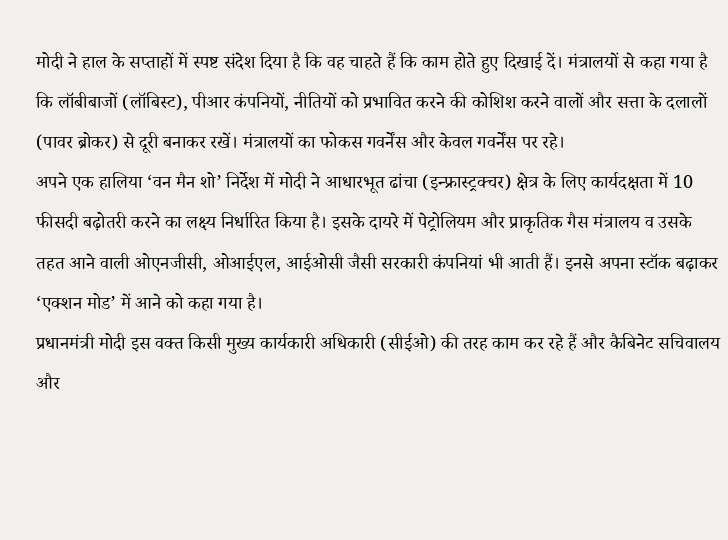मोदी ने हाल के सप्ताहों में स्पष्ट संदेश दिया है कि वह चाहते हैं कि काम होते हुए दिखाई दें। मंत्रालयों से कहा गया है कि लॉबीबाजों (लॉबिस्ट), पीआर कंपनियों, नीतियों को प्रभावित करने की कोशिश करने वालों और सत्ता के दलालों (पावर ब्रोकर) से दूरी बनाकर रखें। मंत्रालयों का फोकस गवर्नेंस और केवल गवर्नेंस पर रहे।
अपने एक हालिया ‘वन मैन शो’ निर्देश में मोदी ने आधारभूत ढांचा (इन्फ्रास्ट्रक्चर) क्षेत्र के लिए कार्यदक्षता में 10 फीसदी बढ़ोतरी करने का लक्ष्य निर्धारित किया है। इसके दायरे में पेट्रोलियम और प्राकृतिक गैस मंत्रालय व उसके तहत आने वाली ओएनजीसी, ओआईएल, आईओसी जैसी सरकारी कंपनियां भी आती हैं। इनसे अपना स्टॉक बढ़ाकर ‘एक्शन मोड’ में आने को कहा गया है।
प्रधानमंत्री मोदी इस वक्त किसी मुख्य कार्यकारी अधिकारी (सीईओ) की तरह काम कर रहे हैं और कैबिनेट सचिवालय और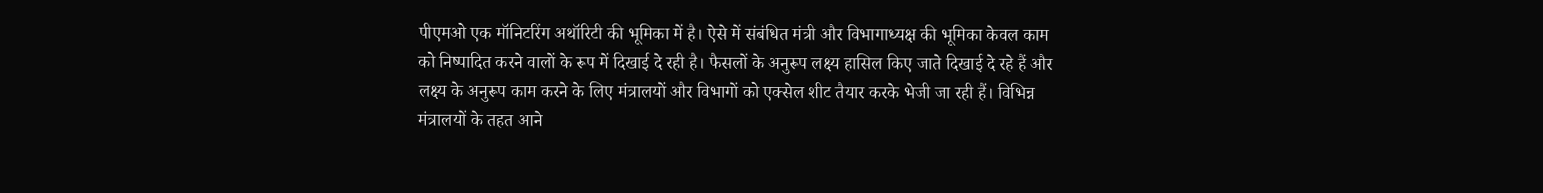पीएमओ एक मॉनिटरिंग अथॉरिटी की भूमिका में है। ऐसे में संबंधित मंत्री और विभागाध्यक्ष की भूमिका केवल काम को निष्पादित करने वालों के रूप में दिखाई दे रही है। फैसलों के अनुरूप लक्ष्य हासिल किए जाते दिखाई दे रहे हैं और लक्ष्य के अनुरूप काम करने के लिए मंत्रालयों और विभागों को एक्सेल शीट तैयार करके भेजी जा रही हैं। विभिन्न मंत्रालयों के तहत आने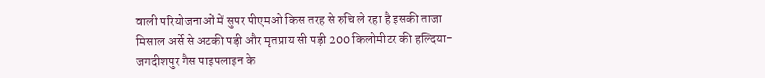वाली परियोजनाओं में सुपर पीएमओ किस तरह से रुचि ले रहा है इसकी ताजा मिसाल अर्से से अटकी पड़ी और मृतप्राय सी पड़ी 200 किलोमीटर की हल्दिया-जगदीशपुर गैस पाइपलाइन के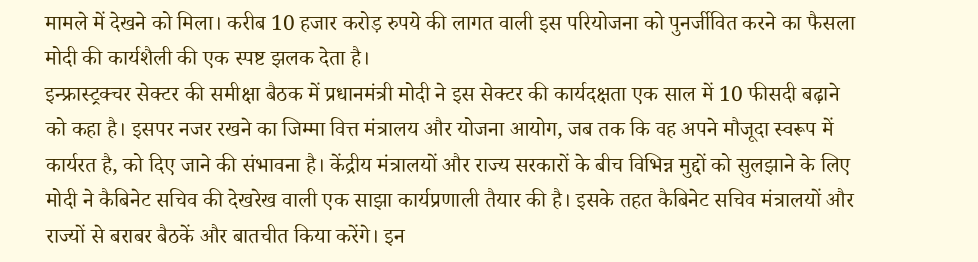मामले में देखने को मिला। करीब 10 हजार करोड़ रुपये की लागत वाली इस परियोजना को पुनर्जीवित करने का फैसला मोदी की कार्यशैली की एक स्पष्ट झलक देता है।
इन्फ्रास्ट्रक्चर सेक्टर की समीक्षा बैठक में प्रधानमंत्री मोदी ने इस सेक्टर की कार्यदक्षता एक साल में 10 फीसदी बढ़ाने को कहा है। इसपर नजर रखने का जिम्मा वित्त मंत्रालय और योजना आयोग, जब तक कि वह अपने मौजूदा स्वरूप में कार्यरत है, को दिए जाने की संभावना है। केंद्रीय मंत्रालयों और राज्य सरकारों के बीच विभिन्न मुद्दों को सुलझाने के लिए मोदी ने कैबिनेट सचिव की देखरेख वाली एक साझा कार्यप्रणाली तैयार की है। इसके तहत कैबिनेट सचिव मंत्रालयों और राज्यों से बराबर बैठकें और बातचीत किया करेंगे। इन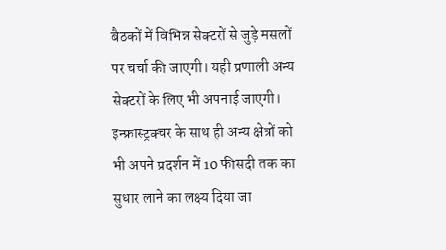बैठकों में विभिन्न सेक्टरों से जुड़े मसलों पर चर्चा की जाएगी। यही प्रणाली अन्य सेक्टरों के लिए भी अपनाई जाएगी।
इन्फ्रास्ट्रक्चर के साथ ही अन्य क्षेत्रों को भी अपने प्रदर्शन में 10 फीसदी तक का सुधार लाने का लक्ष्य दिया जा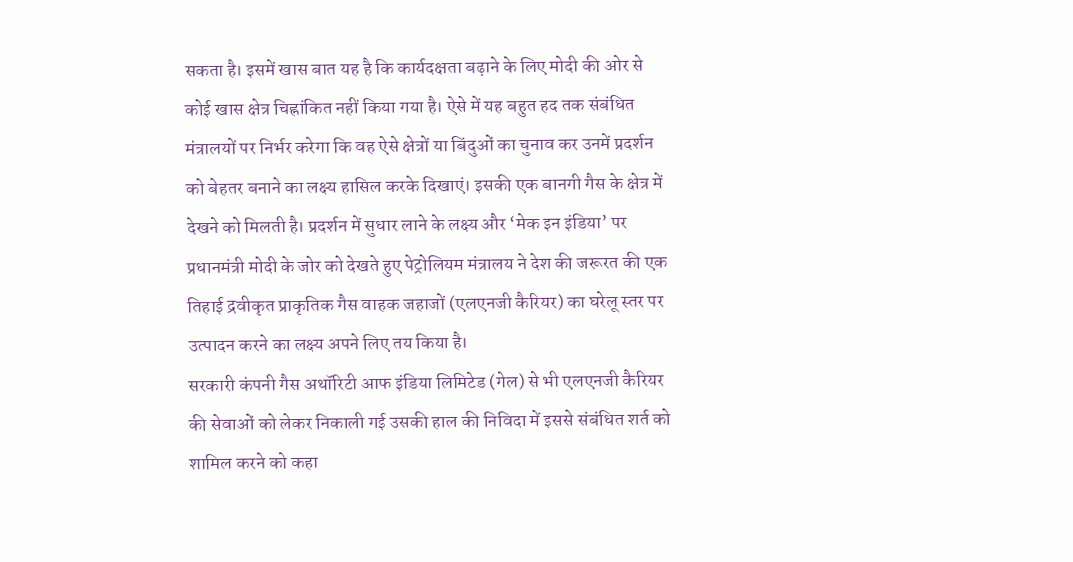सकता है। इसमें खास बात यह है कि कार्यदक्षता बढ़ाने के लिए मोदी की ओर से कोई खास क्षेत्र चिह्नांकित नहीं किया गया है। ऐसे में यह बहुत हद तक संबंधित मंत्रालयों पर निर्भर करेगा कि वह ऐसे क्षेत्रों या बिंदुओं का चुनाव कर उनमें प्रदर्शन को बेहतर बनाने का लक्ष्य हासिल करके दिखाएं। इसकी एक बानगी गैस के क्षेत्र में देखने को मिलती है। प्रदर्शन में सुधार लाने के लक्ष्य और ‘मेक इन इंडिया’ पर प्रधानमंत्री मोदी के जोर को देखते हुए पेट्रोलियम मंत्रालय ने देश की जरूरत की एक तिहाई द्रवीकृत प्राकृतिक गैस वाहक जहाजों (एलएनजी कैरियर) का घरेलू स्तर पर उत्पादन करने का लक्ष्य अपने लिए तय किया है।
सरकारी कंपनी गैस अथॉरिटी आफ इंडिया लिमिटेड (गेल) से भी एलएनजी कैरियर की सेवाओं को लेकर निकाली गई उसकी हाल की निविदा में इससे संबंधित शर्त को शामिल करने को कहा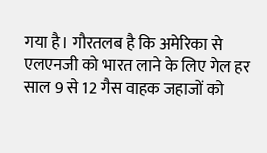गया है। गौरतलब है कि अमेरिका से एलएनजी को भारत लाने के लिए गेल हर साल 9 से 12 गैस वाहक जहाजों को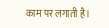काम पर लगाती है।